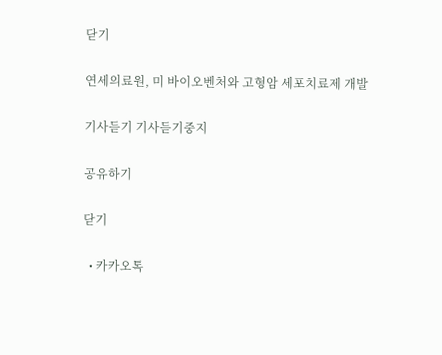닫기

연세의료원, 미 바이오벤처와 고형암 세포치료제 개발

기사듣기 기사듣기중지

공유하기

닫기

  • 카카오톡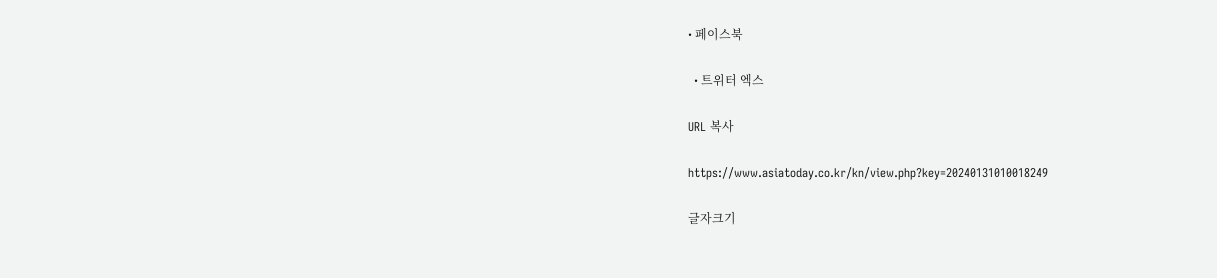• 페이스북

  • 트위터 엑스

URL 복사

https://www.asiatoday.co.kr/kn/view.php?key=20240131010018249

글자크기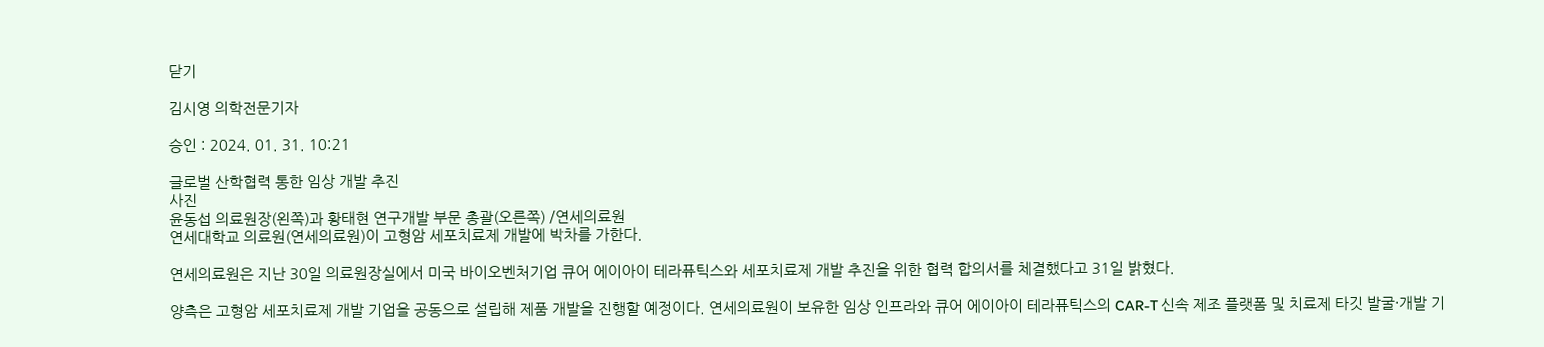닫기

김시영 의학전문기자

승인 : 2024. 01. 31. 10:21

글로벌 산학협력 통한 임상 개발 추진
사진
윤동섭 의료원장(왼쪽)과 황태현 연구개발 부문 총괄(오른쪽) /연세의료원
연세대학교 의료원(연세의료원)이 고형암 세포치료제 개발에 박차를 가한다.

연세의료원은 지난 30일 의료원장실에서 미국 바이오벤처기업 큐어 에이아이 테라퓨틱스와 세포치료제 개발 추진을 위한 협력 합의서를 체결했다고 31일 밝혔다.

양측은 고형암 세포치료제 개발 기업을 공동으로 설립해 제품 개발을 진행할 예정이다. 연세의료원이 보유한 임상 인프라와 큐어 에이아이 테라퓨틱스의 CAR-T 신속 제조 플랫폼 및 치료제 타깃 발굴·개발 기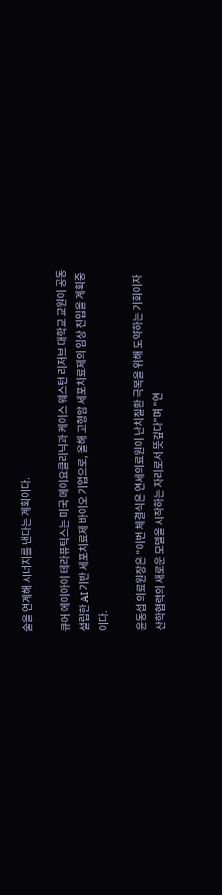술을 연계해 시너지를 낸다는 계획이다.

큐어 에이아이 테라퓨틱스는 미국 메이요클리닉과 케이스 웨스턴 리저브 대학교 교원이 공동 설립한 AI 기반 세포치료제 바이오 기업으로, 올해 고형암 세포치료제의 임상 진입을 계획중이다.

윤동섭 의료원장은 "이번 체결식은 연세의료원이 난치질환 극복을 위해 도약하는 기회이자 산학협력의 새로운 모델을 시작하는 자리로서 뜻깊다"며 "연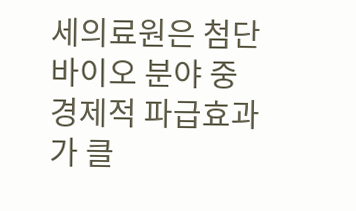세의료원은 첨단 바이오 분야 중 경제적 파급효과가 클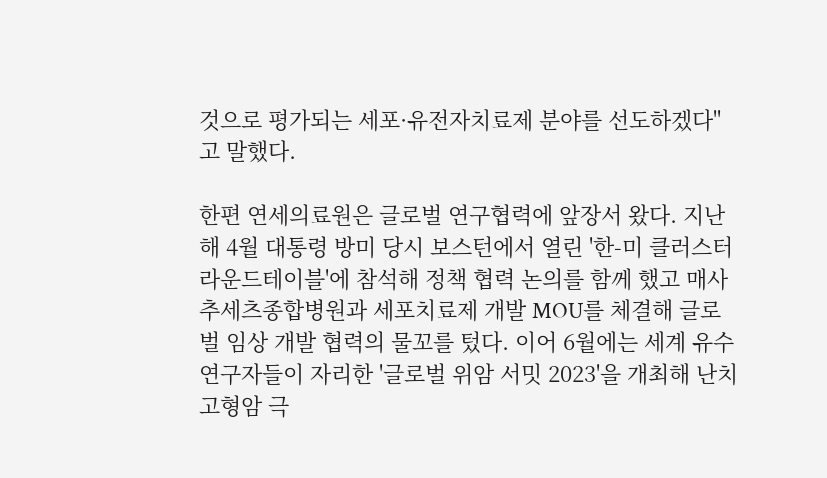것으로 평가되는 세포·유전자치료제 분야를 선도하겠다"고 말했다.

한편 연세의료원은 글로벌 연구협력에 앞장서 왔다. 지난해 4월 대통령 방미 당시 보스턴에서 열린 '한-미 클러스터 라운드테이블'에 참석해 정책 협력 논의를 함께 했고 매사추세츠종합병원과 세포치료제 개발 MOU를 체결해 글로벌 임상 개발 협력의 물꼬를 텄다. 이어 6월에는 세계 유수 연구자들이 자리한 '글로벌 위암 서밋 2023'을 개최해 난치 고형암 극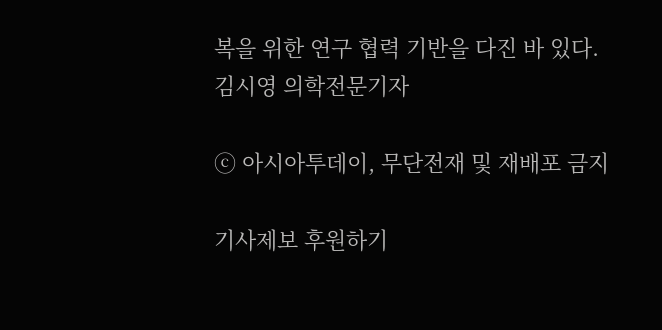복을 위한 연구 협력 기반을 다진 바 있다.
김시영 의학전문기자

ⓒ 아시아투데이, 무단전재 및 재배포 금지

기사제보 후원하기